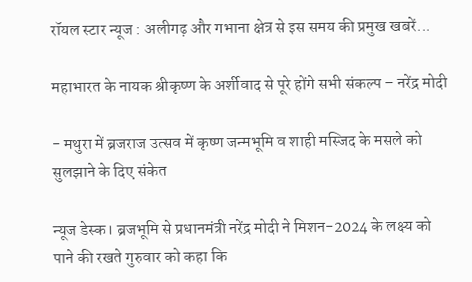रॉयल स्टार न्यूज : अलीगढ़ और गभाना क्षेत्र से इस समय की प्रमुख खबरें...

महाभारत के नायक श्रीकृष्ण के अर्शीवाद से पूरे होंगे सभी संकल्प – नरेंद्र मोदी

- मथुरा में ब्रजराज उत्सव में कृष्ण जन्मभूमि व शाही मस्जिद के मसले को सुलझाने के दिए संकेत

न्यूज डेस्क। ब्रजभूमि से प्रधानमंत्री नरेंद्र मोदी ने मिशन-2024 के लक्ष्य को पाने की रखते गुरुवार को कहा कि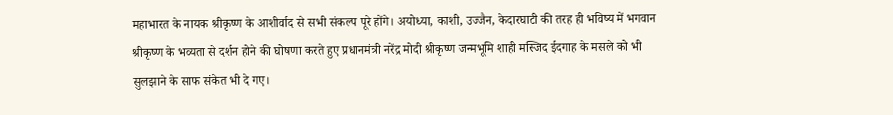महाभारत के नायक श्रीकृष्ण के आशीर्वाद से सभी संकल्प पूरे होंगे। अयोध्या, काशी, उज्जैन, केदारघाटी की तरह ही भविष्य में भगवान श्रीकृष्ण के भव्यता से दर्शन होने की घोषणा करते हुए प्रधानमंत्री नरेंद्र मोदी श्रीकृष्ण जन्मभूमि शाही मस्जिद ईदगाह के मसले को भी सुलझाने के साफ संकेत भी दे गए।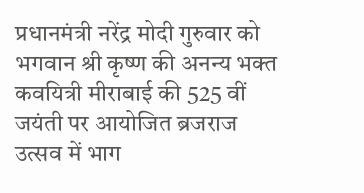प्रधानमंत्री नरेंद्र मोदी गुरुवार को भगवान श्री कृष्ण की अनन्य भक्त कवयित्री मीराबाई की 525 वीं जयंती पर आयोजित ब्रजराज उत्सव में भाग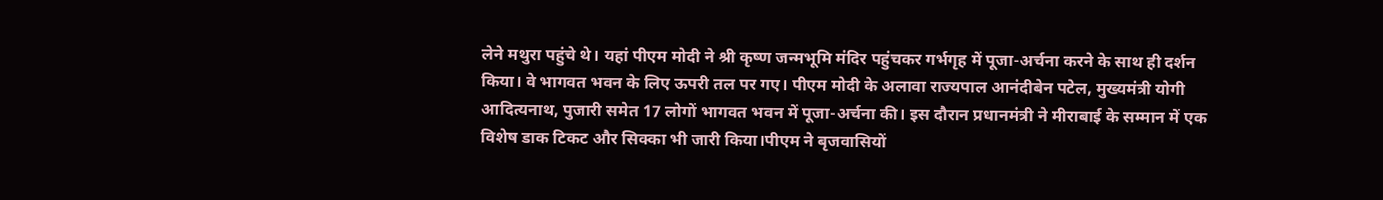लेने मथुरा पहुंचे थे। यहां पीएम मोदी ने श्री कृष्ण जन्मभूमि मंदिर पहुंचकर गर्भगृह में पूजा-अर्चना करने के साथ ही दर्शन किया। वे भागवत भवन के लिए ऊपरी तल पर गए। पीएम मोदी के अलावा राज्यपाल आनंदीबेन पटेल, मुख्यमंत्री योगी आदित्यनाथ, पुजारी समेत 17 लोगों भागवत भवन में पूजा-अर्चना की। इस दौरान प्रधानमंत्री ने मीराबाई के सम्मान में एक विशेष डाक टिकट और सिक्का भी जारी किया।पीएम ने बृजवासियों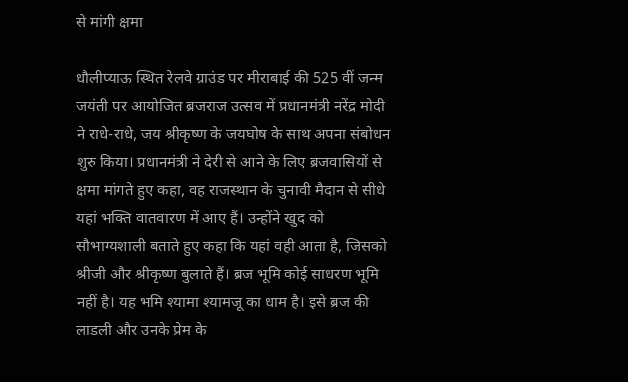से मांगी क्षमा

धौलीप्याऊ स्थित रेलवे ग्राउंड पर मीराबाई की 525 वीं जन्म जयंती पर आयोजित ब्रजराज उत्सव में प्रधानमंत्री नरेंद्र मोदी ने राधे-राधे, जय श्रीकृष्ण के जयघोष के साथ अपना संबोधन शुरु किया। प्रधानमंत्री ने देरी से आने के लिए ब्रजवासियों से क्षमा मांगते हुए कहा, वह राजस्थान के चुनावी मैदान से सीधे यहां भक्ति वातवारण में आए हैं। उन्होंने खुद को सौभाग्यशाली बताते हुए कहा कि यहां वही आता है, जिसको श्रीजी और श्रीकृष्ण बुलाते हैं। ब्रज भूमि कोई साधरण भूमि नहीं है। यह भमि श्यामा श्यामजू का धाम है। इसे ब्रज की लाडली और उनके प्रेम के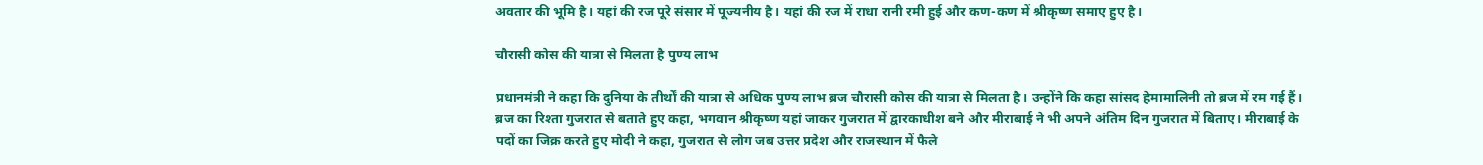अवतार की भूमि है। यहां की रज पूरे संसार में पूज्यनीय है। यहां की रज में राधा रानी रमी हुई और कण-कण में श्रीकृष्ण समाए हुए है।

चौरासी कोस की यात्रा से मिलता है पुण्य लाभ

प्रधानमंत्री ने कहा कि दुनिया के तीर्थों की यात्रा से अधिक पुण्य लाभ ब्रज चौरासी कोस की यात्रा से मिलता है। उन्होंने कि कहा सांसद हेमामालिनी तो ब्रज में रम गई हैं। ब्रज का रिश्ता गुजरात से बताते हुए कहा, भगवान श्रीकृष्ण यहां जाकर गुजरात में द्वारकाधीश बने और मीराबाई ने भी अपने अंतिम दिन गुजरात में बिताए। मीराबाई के पदों का जिक्र करते हुए मोदी ने कहा, गुजरात से लोग जब उत्तर प्रदेश और राजस्थान में फैले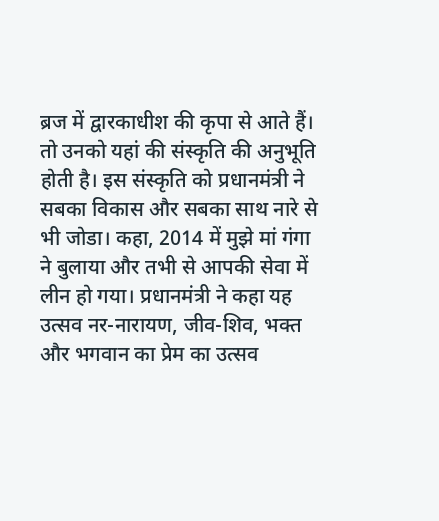ब्रज में द्वारकाधीश की कृपा से आते हैं। तो उनको यहां की संस्कृति की अनुभूति होती है। इस संस्कृति को प्रधानमंत्री ने सबका विकास और सबका साथ नारे से भी जोडा। कहा, 2014 में मुझे मां गंगा ने बुलाया और तभी से आपकी सेवा में लीन हो गया। प्रधानमंत्री ने कहा यह उत्सव नर-नारायण, जीव-शिव, भक्त और भगवान का प्रेम का उत्सव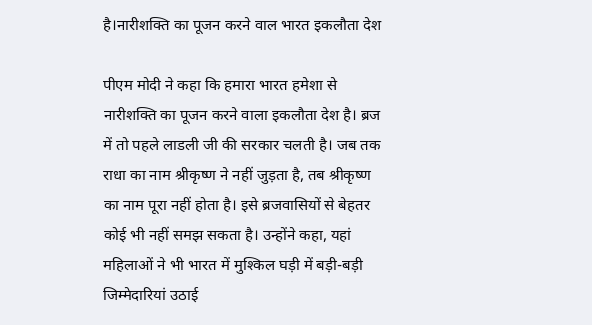है।नारीशक्ति का पूजन करने वाल भारत इकलौता देश

पीएम मोदी ने कहा कि हमारा भारत हमेशा से नारीशक्ति का पूजन करने वाला इकलौता देश है। ब्रज में तो पहले लाडली जी की सरकार चलती है। जब तक राधा का नाम श्रीकृष्ण ने नहीं जुड़ता है, तब श्रीकृष्ण का नाम पूरा नहीं होता है। इसे ब्रजवासियों से बेहतर कोई भी नहीं समझ सकता है। उन्होंने कहा, यहां महिलाओं ने भी भारत में मुश्किल घड़ी में बड़ी-बड़ी जिम्मेदारियां उठाई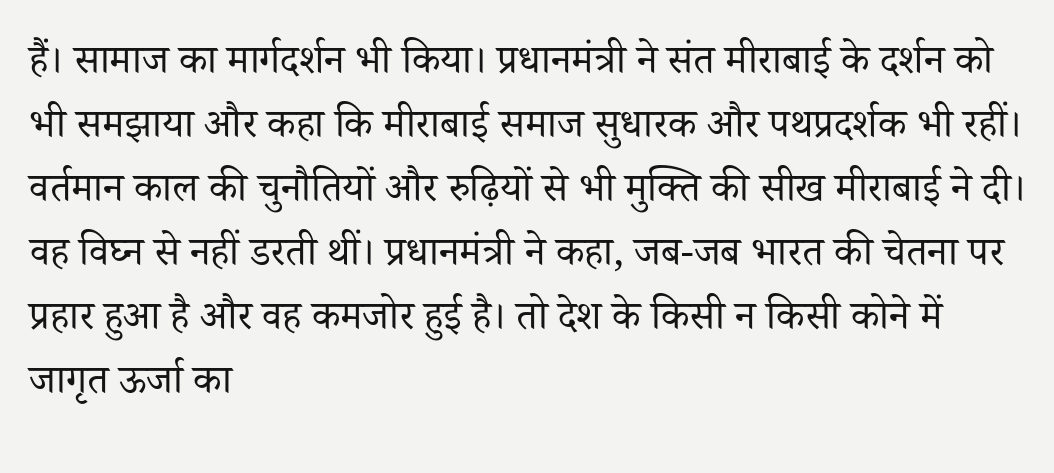हैं। सामाज का मार्गदर्शन भी किया। प्रधानमंत्री ने संत मीराबाई के दर्शन को भी समझाया और कहा कि मीराबाई समाज सुधारक और पथप्रदर्शक भी रहीं। वर्तमान काल की चुनौतियों और रुढ़ियों से भी मुक्ति की सीख मीराबाई ने दी। वह विघ्न से नहीं डरती थीं। प्रधानमंत्री ने कहा, जब-जब भारत की चेतना पर प्रहार हुआ है और वह कमजोर हुई है। तो देश के किसी न किसी कोने में जागृत ऊर्जा का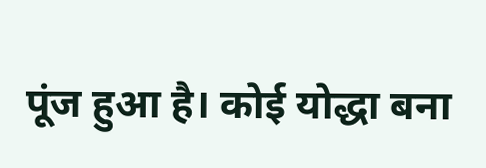पूंज हुआ है। कोई योद्धा बना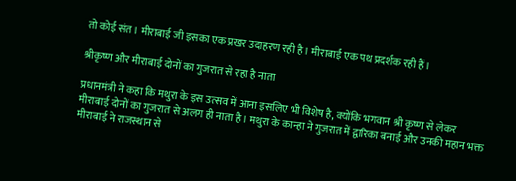तो कोई संत। मीराबाई जी इसका एक प्रखर उदाहरण रही है। मीराबाई एक पथ प्रदर्शक रही हैं।

श्रीकृष्ण और मीराबाई दोनों का गुजरात से रहा है नाता

प्रधानमंत्री ने कहा कि मथुरा के इस उत्सव में आना इसलिए भी विशेष है, क्योंकि भगवान श्री कृष्ण से लेकर मीराबाई दोनों का गुजरात से अलग ही नाता है। मथुरा के कान्हा ने गुजरात में द्वारिका बनाई और उनकी महान भक्त मीराबाई ने राजस्थान से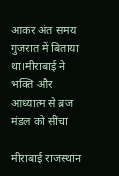आकर अंत समय गुजरात में बिताया था।मीराबाई ने भक्ति और आध्यात्म से ब्रज मंडल को सींचा

मीराबाई राजस्थान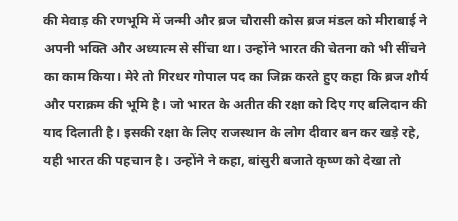की मेवाड़ की रणभूमि में जन्मी और ब्रज चौरासी कोस ब्रज मंडल को मीराबाई ने अपनी भक्ति और अध्यात्म से सींचा था। उन्होंने भारत की चेतना को भी सींचने का काम किया। मेरे तो गिरधर गोपाल पद का जिक्र करते हुए कहा कि ब्रज शौर्य और पराक्रम की भूमि है। जो भारत के अतीत की रक्षा को दिए गए बलिदान की याद दिलाती है। इसकी रक्षा के लिए राजस्थान के लोग दीवार बन कर खड़े रहे, यही भारत की पहचान है। उन्होंने ने कहा, बांसुरी बजाते कृष्ण को देखा तो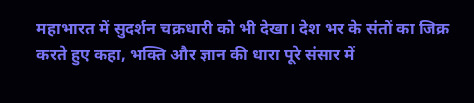महाभारत में सुदर्शन चक्रधारी को भी देखा। देश भर के संतों का जिक्र करते हुए कहा, भक्ति और ज्ञान की धारा पूरे संसार में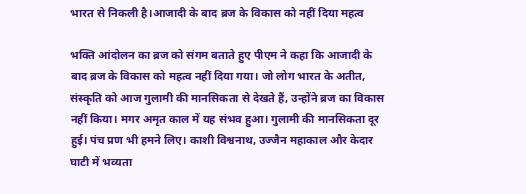भारत से निकली है।आजादी के बाद ब्रज के विकास को नहीं दिया महत्व

भक्ति आंदोलन का ब्रज को संगम बताते हुए पीएम ने कहा कि आजादी के बाद ब्रज के विकास को महत्व नहीं दिया गया। जो लोग भारत के अतीत, संस्कृति को आज गुलामी की मानसिकता से देखते हैं, उन्होंने ब्रज का विकास नहीं किया। मगर अमृत काल में यह संभव हुआ। गुलामी की मानसिकता दूर हुई। पंच प्रण भी हमने लिए। काशी विश्वनाथ, उज्जैन महाकाल और केदार घाटी में भव्यता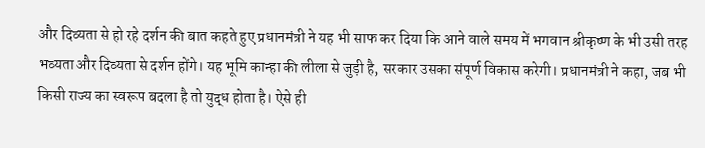और दिव्यता से हो रहे दर्शन की बात कहते हुए प्रधानमंत्री ने यह भी साफ कर दिया कि आने वाले समय में भगवान श्रीकृष्ण के भी उसी तरह भव्यता और दिव्यता से दर्शन होंगे। यह भूमि कान्हा की लीला से जुड़ी है, सरकार उसका संपूर्ण विकास करेगी। प्रधानमंत्री ने कहा, जब भी किसी राज्य का स्वरूप बदला है तो युद्ध होता है। ऐसे ही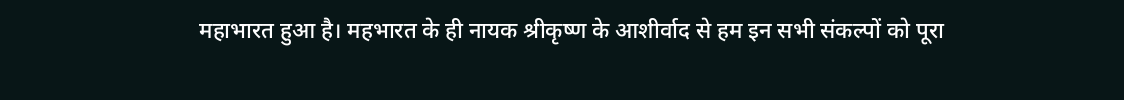महाभारत हुआ है। महभारत के ही नायक श्रीकृष्ण के आशीर्वाद से हम इन सभी संकल्पों को पूरा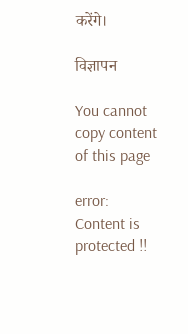करेंगे।

विज्ञापन

You cannot copy content of this page

error: Content is protected !!